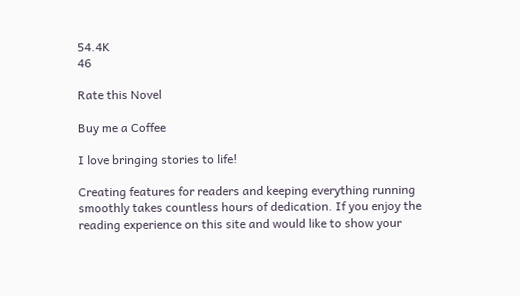54.4K
46

Rate this Novel

Buy me a Coffee

I love bringing stories to life!

Creating features for readers and keeping everything running smoothly takes countless hours of dedication. If you enjoy the reading experience on this site and would like to show your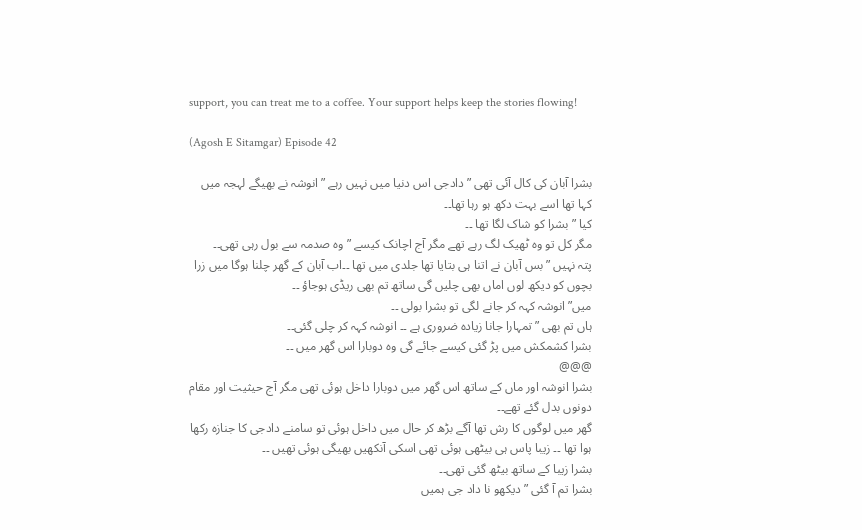support, you can treat me to a coffee. Your support helps keep the stories flowing!

(Agosh E Sitamgar) Episode 42

بشرا آبان کی کال آئی تھی ” دادجی اس دنیا میں نہیں رہے ” انوشہ نے بھیگے لہجہ میں کہا تھا اسے بہت دکھ ہو رہا تھا۔۔
کیا ” بشرا کو شاک لگا تھا ۔۔
مگر کل تو وہ ٹھیک لگ رہے تھے مگر آج اچانک کیسے ” وہ صدمہ سے بول رہی تھی۔۔
پتہ نہیں ” بس آبان نے اتنا ہی بتایا تھا جلدی میں تھا ۔۔اب آبان کے گھر چلنا ہوگا میں زرا بچوں کو دیکھ لوں اماں بھی چلیں گی ساتھ تم بھی ریڈی ہوجاؤ ۔۔
میں” انوشہ کہہ کر جانے لگی تو بشرا بولی ۔۔
ہاں تم بھی ” تمہارا جانا زیادہ ضروری ہے ۔۔ انوشہ کہہ کر چلی گئی۔۔
بشرا کشمکش میں پڑ گئی کیسے جائے گی وہ دوبارا اس گھر میں ۔۔
@@@
بشرا انوشہ اور ماں کے ساتھ اس گھر میں دوبارا داخل ہوئی تھی مگر آج حیثیت اور مقام دونوں بدل گئے تھے۔۔
گھر میں لوگوں کا رش تھا آگے بڑھ کر حال میں داخل ہوئی تو سامنے دادجی کا جنازہ رکھا ہوا تھا ۔۔ زیبا پاس ہی بیٹھی ہوئی تھی اسکی آنکھیں بھیگی ہوئی تھیں ۔۔
بشرا زیبا کے ساتھ بیٹھ گئی تھی۔۔
بشرا تم آ گئی ” دیکھو نا داد جی ہمیں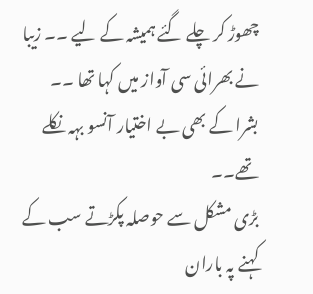چھوڑ کر چلے گئے ہمیشہ کے لیے ۔۔ زیبا نے بھرائی سی آواز میں کہا تھا ۔۔
بشرا کے بھی بے اختیار آنسو بہہ نکلے تھے۔۔
بڑی مشکل سے حوصلہ پکڑتے سب کے کہنے پہ باران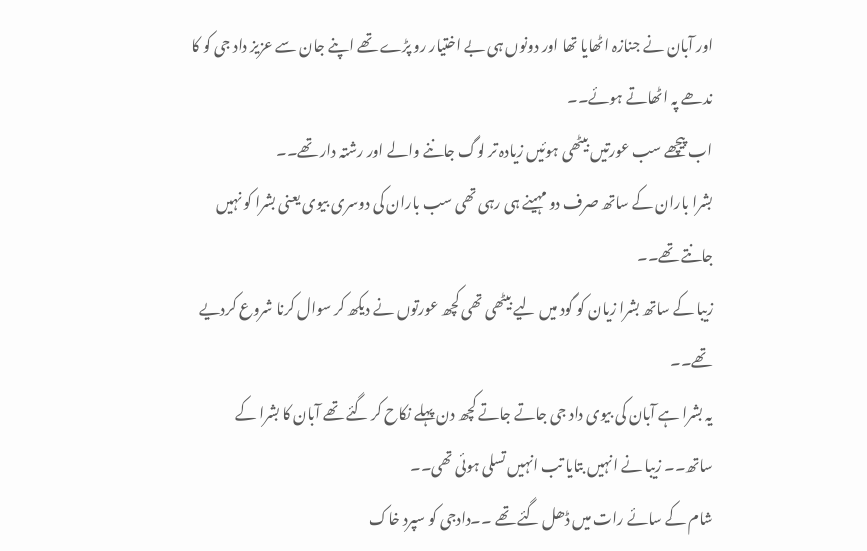اور آبان نے جنازہ اٹھایا تھا اور دونوں ہی بے اختیار رو پڑے تھے اپنے جان سے عزیز داد جی کو کا ندھے پہ اٹھاتے ہوئے۔۔
اب پیچھے سب عورتیں بیٹھی ہوئیں زیادہ تر لوگ جاننے والے اور رشتہ دار تھے۔۔
بشرا باران کے ساتھ صرف دو مہینے ہی رہی تھی سب باران کی دوسری بیوی یعنی بشرا کو نہیں جانتے تھے۔۔
زیبا کے ساتھ بشرا زیان کو گود میں لیے بیٹھی تھی کچھ عورتوں نے دیکھ کر سوال کرنا شروع کردیے تھے۔۔
یہ بشرا ہے آبان کی بیوی داد جی جاتے جاتے کچھ دن پہلے نکاح کر گئے تھے آبان کا بشرا کے ساتھ۔۔ زیبا نے انہیں بتایا تب انہیں تسلی ہوئی تھی۔۔
شام کے سائے رات میں ڈھل گئے تھے ۔۔دادجی کو سپرد خاک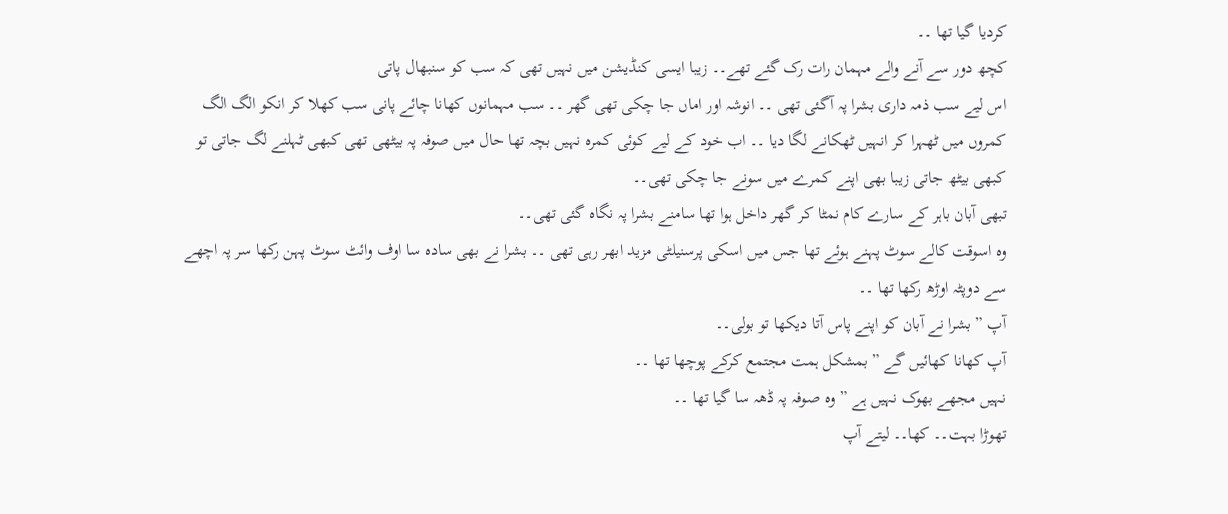کردیا گیا تھا ۔۔
کچھ دور سے آنے والے مہمان رات رک گئے تھے۔۔ زیبا ایسی کنڈیشن میں نہیں تھی کہ سب کو سنبھال پاتی
اس لیے سب ذمہ داری بشرا پہ آگئی تھی ۔۔ انوشہ اور اماں جا چکی تھی گھر ۔۔ سب مہمانوں کھانا چائے پانی سب کھلا کر انکو الگ الگ کمروں میں ٹھہرا کر انہیں ٹھکانے لگا دیا ۔۔ اب خود کے لیے کوئی کمرہ نہیں بچہ تھا حال میں صوفہ پہ بیٹھی تھی کبھی ٹہلنے لگ جاتی تو کبھی بیٹھ جاتی زیبا بھی اپنے کمرے میں سونے جا چکی تھی۔۔
تبھی آبان باہر کے سارے کام نمٹا کر گھر داخل ہوا تھا سامنے بشرا پہ نگاہ گئی تھی۔۔
وہ اسوقت کالے سوٹ پہنے ہوئے تھا جس میں اسکی پرسنیلٹی مزید ابھر رہی تھی ۔۔ بشرا نے بھی سادہ سا اوف وائٹ سوٹ پہن رکھا سر پہ اچھے سے دوپٹہ اوڑھ رکھا تھا ۔۔
آپ ” بشرا نے آبان کو اپنے پاس آتا دیکھا تو بولی۔۔
آپ کھانا کھائیں گے ” بمشکل ہمت مجتمع کرکے پوچھا تھا ۔۔
نہیں مجھے بھوک نہیں ہے ” وہ صوفہ پہ ڈھہ سا گیا تھا ۔۔
تھوڑا بہت۔۔ کھا۔۔ لیتے آپ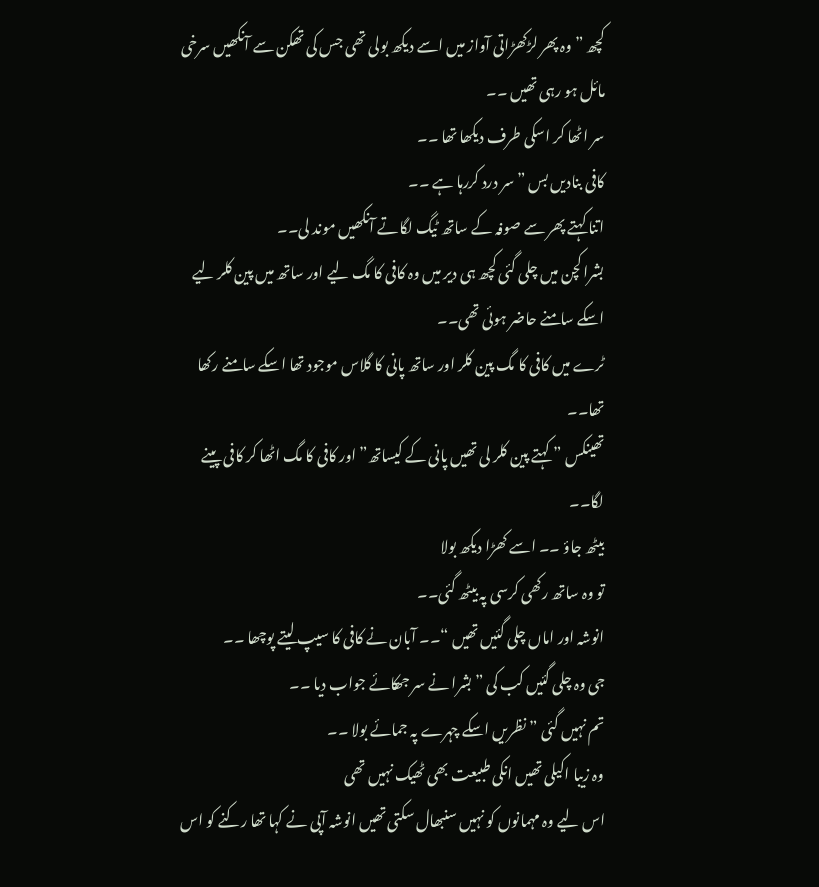کچھ ” وہ پھر لڑکھڑاتی آواز میں اسے دیکھ بولی تھی جس کی تھکن سے آنکھیں سرخی مائل ہو رہی تھیں ۔۔
سر اٹھا کر اسکی طرف دیکھا تھا ۔۔
کافی بنادیں بس ” سر درد کررہا ہے ۔۔
اتنا کہتے پھر سے صوفہ کے ساتھ ٹیگ لگاتے آنکھیں موند لی۔۔
بشرا کچن میں چلی گئی کچھ ہی دیر میں وہ کافی کا مگ لیے اور ساتھ میں پین کلر لیے اسکے سامنے حاضر ہوئی تھی۔۔
ٹرے میں کافی کا مگ پین کلر اور ساتھ پانی کا گلاس موجود تھا اسکے سامنے رکھا تھا۔۔
تھینکس ” کہتے پین کلر لی تھیں پانی کے کیساتھ” اور کافی کا مگ اٹھا کر کافی پینے لگا۔۔
بیٹھ جاؤ ۔۔ اسے کھڑا دیکھ بولا
تو وہ ساتھ رکھی کرسی پہ بیٹھ گئی۔۔
انوشہ اور اماں چلی گئیں تھیں “۔۔ آبان نے کافی کا سیپ لیتے پوچھا ۔۔
جی وہ چلی گئیں کب کی ” بشرا نے سر جھکائے جواب دیا ۔۔
تم نہیں گئی ” نظریں اسکے چہرے پہ جمائے بولا ۔۔
وہ زیبا اکیلی تھیں انکی طبیعت بھی ٹھیک نہیں تھی
اس لیے وہ مہمانوں کو نہیں سنبھال سکتی تھیں انوشہ آپی نے کہا تھا رکنے کو اس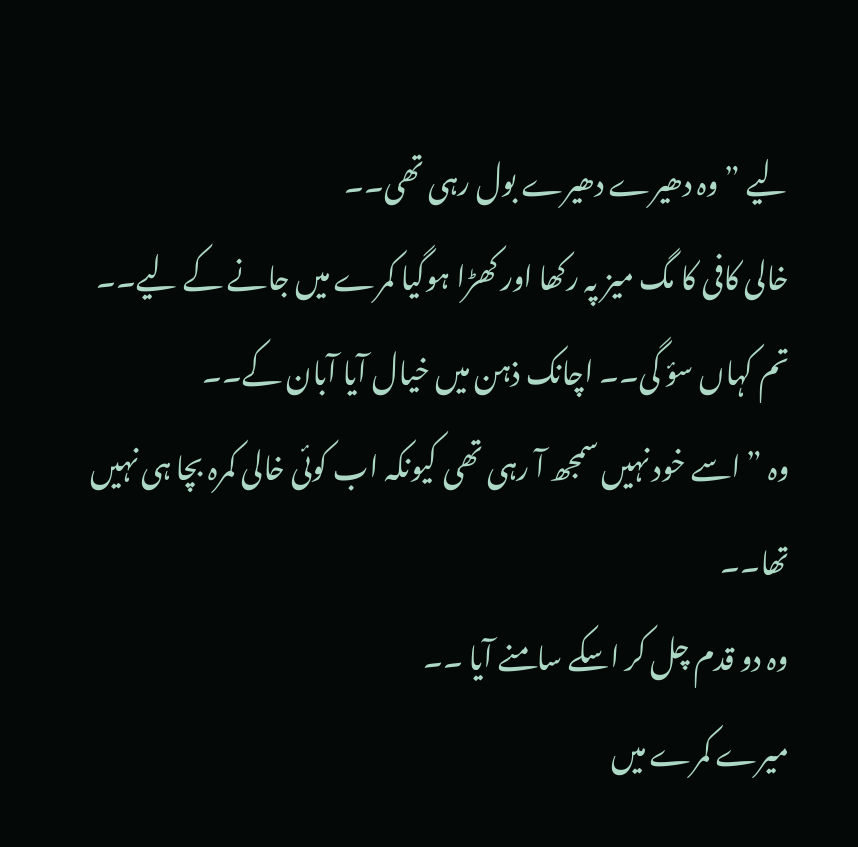لیے ” وہ دھیرے دھیرے بول رہی تھی۔۔
خالی کافی کا مگ میز پہ رکھا اور کھڑا ہوگیا کمرے میں جانے کے لیے۔۔
تم کہاں سؤ گی۔۔ اچانک ذہن میں خیال آیا آبان کے۔۔
وہ ” اسے خود نہیں سمجھ آ رہی تھی کیونکہ اب کوئی خالی کمرہ بچا ہی نہیں تھا۔۔
وہ دو قدم چل کر اسکے سامنے آیا ۔۔
میرے کمرے میں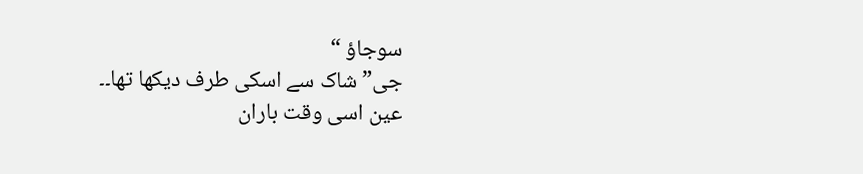سوجاؤ “
جی” شاک سے اسکی طرف دیکھا تھا۔۔
عین اسی وقت باران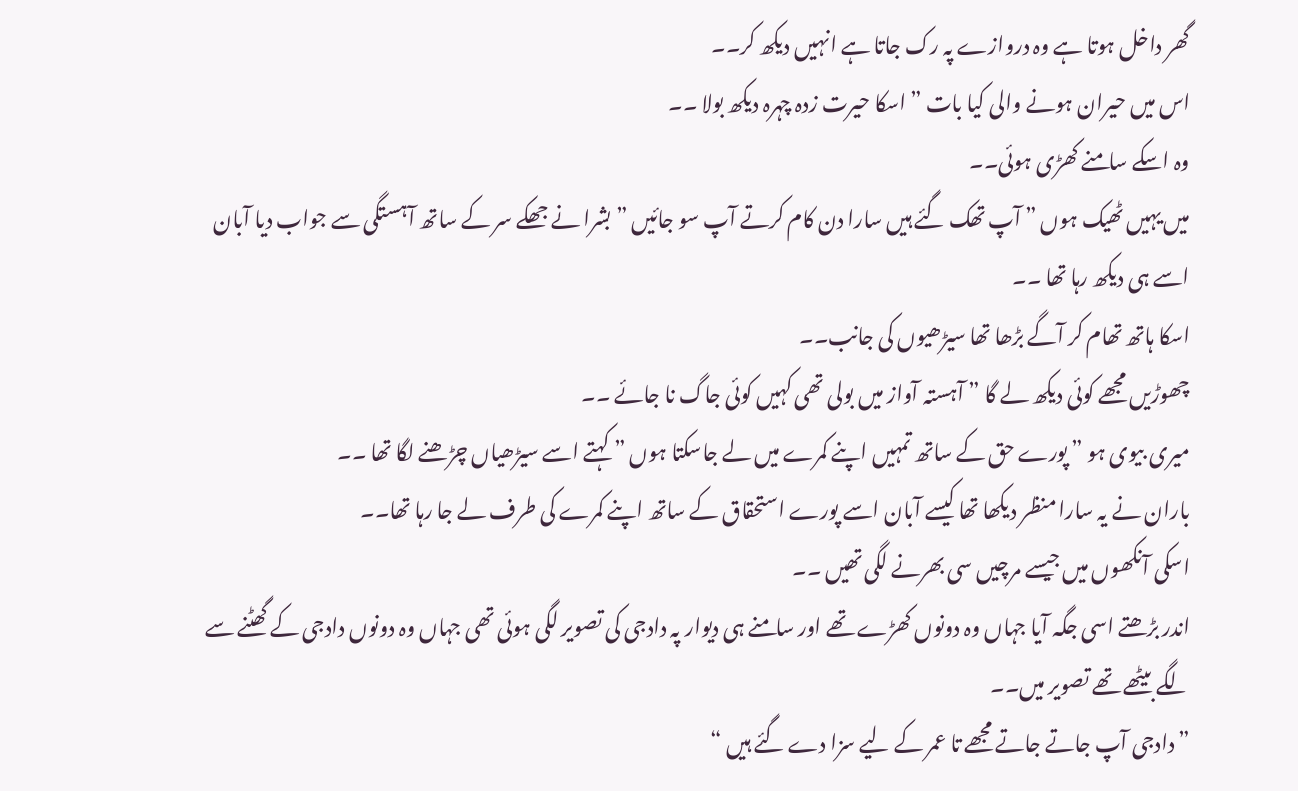گھر داخل ہوتا ہے وہ دروازے پہ رک جاتا ہے انہیں دیکھ کر۔۔
اس میں حیران ہونے والی کیا بات ” اسکا حیرت زدہ چہرہ دیکھ بولا ۔۔
وہ اسکے سامنے کھڑی ہوئی۔۔
میں یہیں ٹھیک ہوں ” آپ تھک گئے ہیں سارا دن کام کرتے آپ سو جائیں ” بشرا نے جھکے سر کے ساتھ آہستگی سے جواب دیا آبان اسے ہی دیکھ رہا تھا ۔۔
اسکا ہاتھ تھام کر آگے بڑھا تھا سیڑھیوں کی جانب۔۔
چھوڑیں مجھے کوئی دیکھ لے گا ” آہستہ آواز میں بولی تھی کہیں کوئی جاگ نا جائے ۔۔
میری بیوی ہو ” پورے حق کے ساتھ تمہیں اپنے کمرے میں لے جاسکتا ہوں ” کہتے اسے سیڑھیاں چڑھنے لگا تھا ۔۔
باران نے یہ سارا منظر دیکھا تھا کیسے آبان اسے پورے استحقاق کے ساتھ اپنے کمرے کی طرف لے جا رہا تھا۔۔
اسکی آنکھوں میں جیسے مرچیں سی بھرنے لگی تھیں ۔۔
اندر بڑھتے اسی جگہ آیا جہاں وہ دونوں کھڑے تھے اور سامنے ہی دیوار پہ دادجی کی تصویر لگی ہوئی تھی جہاں وہ دونوں دادجی کے گھٹنے سے لگے بیٹھے تھے تصویر میں۔۔
” دادجی آپ جاتے جاتے مجھے تا عمر کے لیے سزا دے گئے ہیں “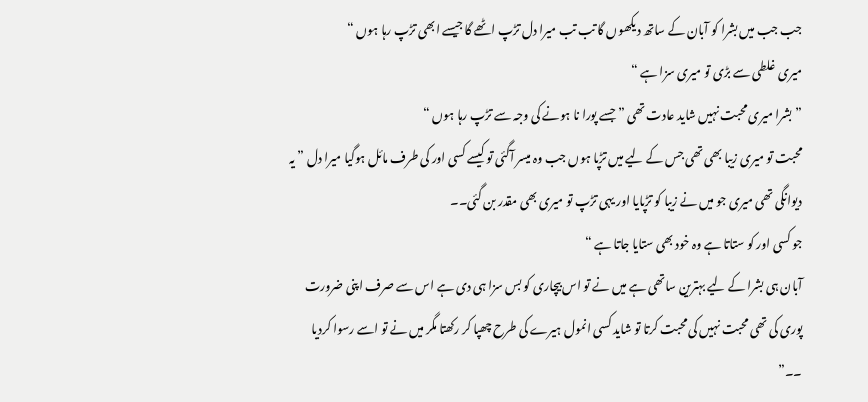جب جب میں بشرا کو آبان کے ساتھ دیکھوں گا تب تب میرا دل تڑپ اٹھے گا جیسے ابھی تڑپ رہا ہوں “
میری غلطی سے بڑی تو میری سزا ہے “
” بشرا میری محبت نہیں شاید عادت تھی ” جسے پورا نا ہونے کی وجہ سے تڑپ رہا ہوں “
محبت تو میری زیبا بھی تھی جس کے لیے میں تڑپا ہوں جب وہ میسر آگئی تو کیسے کسی اور کی طرف مائل ہوگیا میرا دل ” یہ دیوانگی تھی میری جو میں نے زیبا کو تڑپایا اور یہی تڑپ تو میری بھی مقدر بن گئی۔۔
جو کسی اور کو ستاتا ہے وہ خود بھی ستایا جاتا ہے “
آبان ہی بشرا کے لیے بہترین ساتھی ہے میں نے تو اس بیچاری کو بس سزا ہی دی ہے اس سے صرف اپنی ضرورت پوری کی تھی محبت نہیں کی محبت کرتا تو شاید کسی انمول ہیرے کی طرح چھپا کر رکھتا مگر میں نے تو اسے رسوا کردیا ۔۔”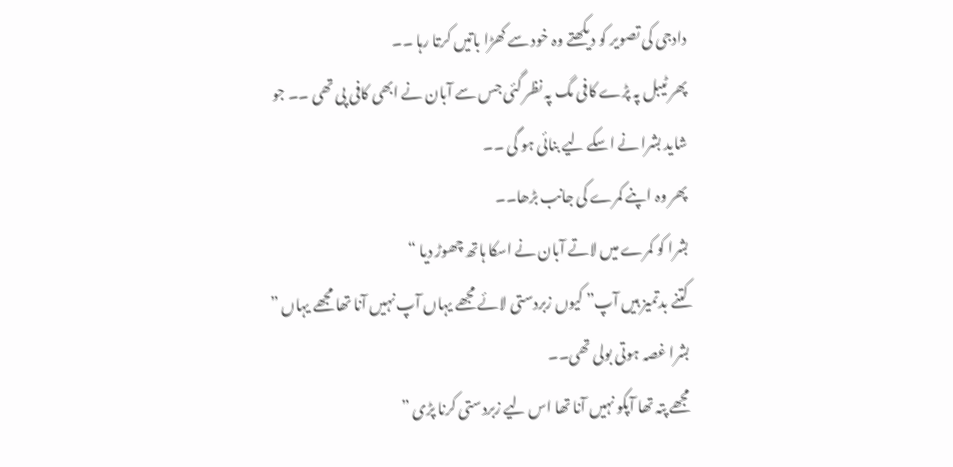دادجی کی تصویر کو دیکھتے وہ خود سے کھڑا باتیں کرتا رہا ۔۔
پھر ٹیبل پہ پڑے کافی مگ پہ نظر گئی جس سے آبان نے ابھی کافی پی تھی ۔۔ جو شاید بشرا نے اسکے لیے بنائی ہو گی ۔۔
پھر وہ اپنے کمرے کی جانب بڑھا۔۔
بشرا کو کمرے میں لاتے آبان نے اسکا ہاتھ چھوڑ دیا “
کتنے بدتمیز ہیں آپ” کیوں زبردستی لائے مجھے یہاں آپ نہیں آنا تھا مجھے یہاں ” بشرا غصہ ہوتی بولی تھی۔۔
مجھے پتہ تھا آپکو نہیں آنا تھا اس لیے زبردستی کرنا پڑی ”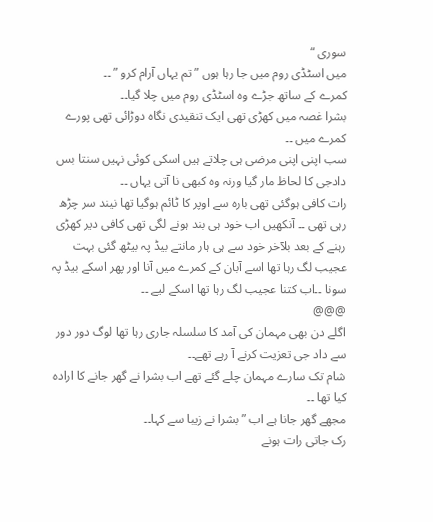سوری “
میں اسٹڈی روم میں جا رہا ہوں ” تم یہاں آرام کرو ” ۔۔
کمرے کے ساتھ جڑے وہ اسٹڈی روم میں چلا گیا۔۔
بشرا غصہ میں کھڑی تھی ایک تنقیدی نگاہ دوڑائی تھی پورے کمرے میں ۔۔
سب اپنی اپنی مرضی ہی چلاتے ہیں اسکی کوئی نہیں سنتا بس دادجی کا لحاظ مار گیا ورنہ وہ کبھی نا آتی یہاں ۔۔
رات کافی ہوگئی تھی بارہ سے اوپر کا ٹائم ہوگیا تھا نیند سر چڑھ رہی تھی ۔۔ آنکھیں اب خود ہی بند ہونے لگی تھی کافی دیر کھڑی رہنے کے بعد بلآخر خود سے ہی ہار مانتے بیڈ پہ بیٹھ گئی بہت عجیب لگ رہا تھا اسے آبان کے کمرے میں آنا اور پھر اسکے بیڈ پہ سونا ۔۔اب کتنا عجیب لگ رہا تھا اسکے لیے ۔۔
@@@
اگلے دن بھی مہمان کی آمد کا سلسلہ جاری رہا تھا لوگ دور دور سے داد جی تعزیت کرنے آ رہے تھے۔۔
شام تک سارے مہمان چلے گئے تھے اب بشرا نے گھر جانے کا ارادہ کیا تھا ۔۔
مجھے گھر جانا ہے اب ” بشرا نے زیبا سے کہا۔۔
رک جاتی رات ہونے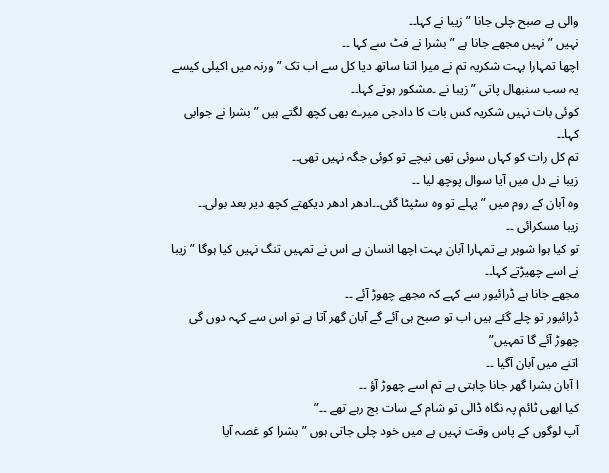والی ہے صبح چلی جانا ” زیبا نے کہا۔۔
نہیں ” نہیں مجھے جانا ہے ” بشرا نے فٹ سے کہا ۔۔
اچھا تمہارا بہت شکریہ تم نے میرا اتنا ساتھ دیا کل سے اب تک ” ورنہ میں اکیلی کیسے یہ سب سنبھال پاتی ” زیبا نے ۔مشکور ہوتے کہا۔۔
کوئی بات نہیں شکریہ کس بات کا دادجی میرے بھی کچھ لگتے ہیں ” بشرا نے جوابی کہا۔۔
تم کل رات کو کہاں سوئی تھی نیچے تو کوئی جگہ نہیں تھی۔۔
زیبا نے دل میں آیا سوال پوچھ لیا ۔۔
وہ آبان کے روم میں ” پہلے تو وہ سٹپٹا گئی۔۔ادھر ادھر دیکھتے کچھ دیر بعد بولی۔۔
زیبا مسکرائی ۔۔
تو کیا ہوا شوہر ہے تمہارا آبان بہت اچھا انسان ہے اس نے تمہیں تنگ نہیں کیا ہوگا ” زیبا نے اسے چھیڑتے کہا۔۔
مجھے جانا ہے ڈرائیور سے کہے کہ مجھے چھوڑ آئے ۔۔
ڈرائیور تو چلے گئے ہیں اب تو صبح ہی آئے گے آبان گھر آتا ہے تو اس سے کہہ دوں گی چھوڑ آئے گا تمہیں”
اتنے میں آبان آگیا ۔۔
ا آبان بشرا گھر جانا چاہتی ہے تم اسے چھوڑ آؤ ۔۔
کیا ابھی ٹائم پہ نگاہ ڈالی تو شام کے سات بج رہے تھے ۔۔”
آپ لوگوں کے پاس وقت نہیں ہے میں خود چلی جاتی ہوں ” بشرا کو غصہ آیا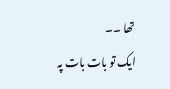تھا ۔۔
ایک تو بات بات پہ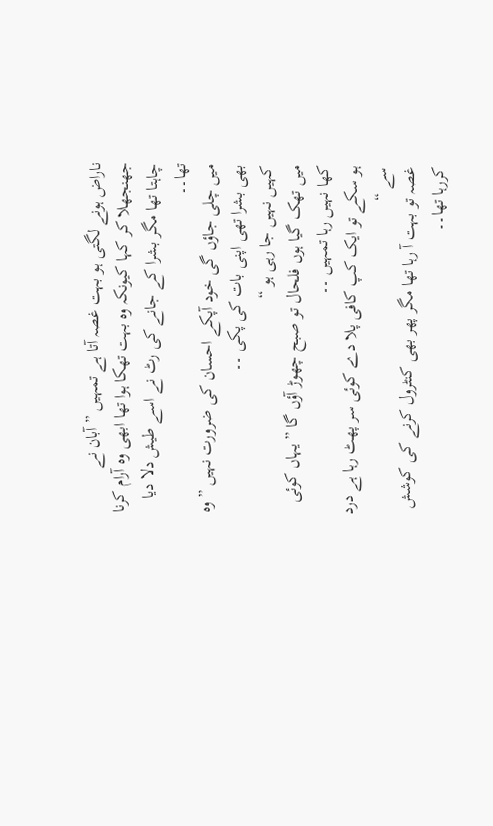ناراض ہونے لگتی ہو بہت غصہ آتا ہے تمہیں ” آبان نے جھنجھلا کر کہا کیونکہ وہ بہت تھکا ہوا تھا ابھی وہ آرام کرنا چاہتا تھا مگر بشرا کے جانے کی رٹ نے اسے طیش دلا دیا تھا۔۔
میں چلی جاؤں گی خود آپکے احسان کی ضرورت نہیں ” وہ بھی بشرا تھی اپنی بات کی پکی ۔۔
کہیں نہیں جا رہی ہو “
میں تھک گیا ہوں فلحال تو صبح چھوڑ آؤں گا ” یہاں کوئی کھا نہیں رہا تمہیں ۔۔
ہو سکے تو ایک کپ کافی پلا دے کوئی سر پھٹ رہا ہے درد سے “
غصہ تو بہت آ رہا تھا مگر پھر بھی کنٹرول کرنے کی کوشش کررہا تھا۔۔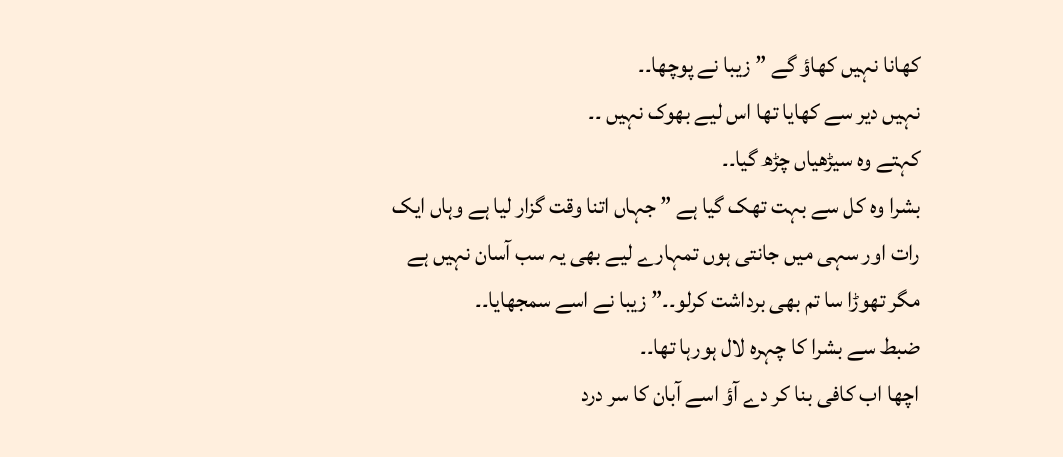کھانا نہیں کھاؤ گے ” زیبا نے پوچھا۔۔
نہیں دیر سے کھایا تھا اس لیے بھوک نہیں ۔۔
کہتے وہ سیڑھیاں چڑھ گیا۔۔
بشرا وہ کل سے بہت تھک گیا ہے ” جہاں اتنا وقت گزار لیا ہے وہاں ایک رات اور سہی میں جانتی ہوں تمہارے لیے بھی یہ سب آسان نہیں ہے مگر تھوڑا سا تم بھی برداشت کرلو۔۔” زیبا نے اسے سمجھایا۔۔
ضبط سے بشرا کا چہرہ لال ہورہا تھا۔۔
اچھا اب کافی بنا کر دے آؤ اسے آبان کا سر درد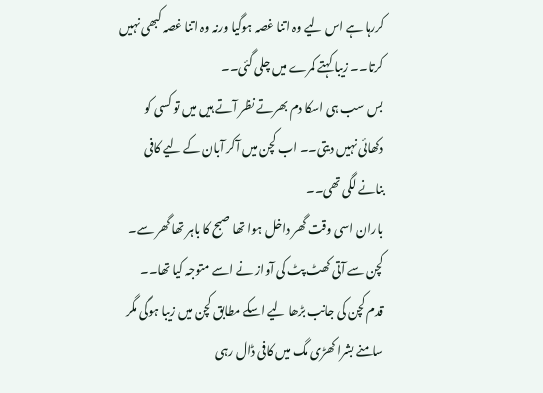کررہا ہے اس لیے وہ اتنا غصہ ہوگیا ورنہ وہ اتنا غصہ کبھی نہیں کرتا۔۔ زیبا کہتے کمرے میں چلی گئی۔۔
بس سب ہی اسکا دم بھرتے نظر آتے ہیں میں تو کسی کو دکھائی نہیں دیتی۔۔ اب کچن میں آکر آبان کے لیے کافی بنانے لگی تھی۔۔
باران اسی وقت گھر داخل ہوا تھا صبح کا باہر تھا گھر سے۔
کچن سے آتی کھٹ پٹ کی آواز نے اسے متوجہ کیا تھا۔۔
قدم کچن کی جانب بڑھا لیے اسکے مطابق کچن میں زیبا ہوگی مگر سامنے بشرا کھڑی مگ میں کافی ڈال رہی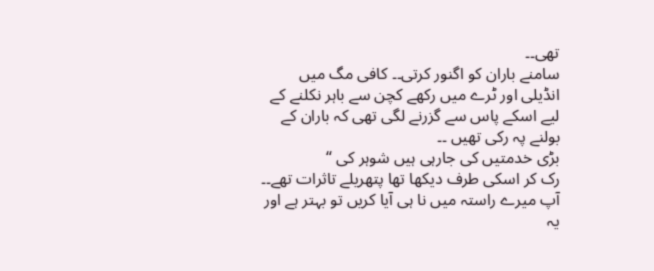تھی۔۔
سامنے باران کو اگنور کرتی۔۔ کافی مگ میں انڈیلی اور ٹرے میں رکھے کچن سے باہر نکلنے کے لیے اسکے پاس سے گزرنے لگی تھی کہ باران کے بولنے پہ رکی تھیں ۔۔
بڑی خدمتیں کی جارہی ہیں شوہر کی “
رک کر اسکی طرف دیکھا تھا پتھریلے تاثرات تھے۔۔
آپ میرے راستہ میں نا ہی آیا کریں تو بہتر ہے اور یہ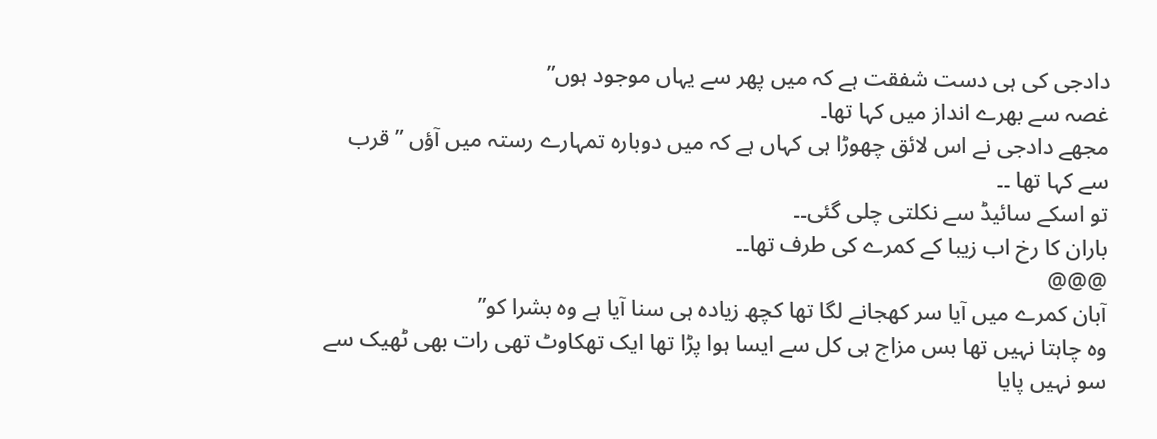دادجی کی ہی دست شفقت ہے کہ میں پھر سے یہاں موجود ہوں”
غصہ سے بھرے انداز میں کہا تھا۔
مجھے دادجی نے اس لائق چھوڑا ہی کہاں ہے کہ میں دوبارہ تمہارے رستہ میں آؤں ” قرب سے کہا تھا ۔۔
تو اسکے سائیڈ سے نکلتی چلی گئی۔۔
باران کا رخ اب زیبا کے کمرے کی طرف تھا۔۔
@@@
آبان کمرے میں آیا سر کھجانے لگا تھا کچھ زیادہ ہی سنا آیا ہے وہ بشرا کو”
وہ چاہتا نہیں تھا بس مزاج ہی کل سے ایسا ہوا پڑا تھا ایک تھکاوٹ تھی رات بھی ٹھیک سے سو نہیں پایا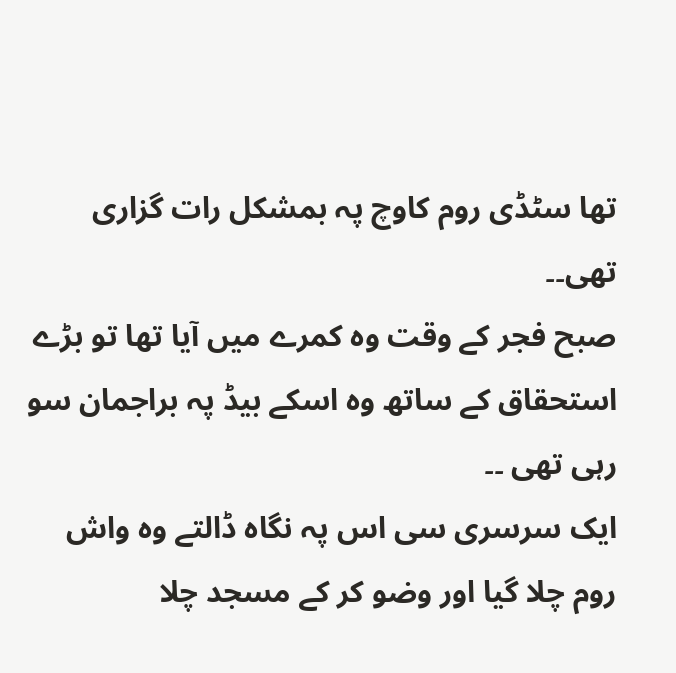تھا سٹڈی روم کاوچ پہ بمشکل رات گزاری تھی۔۔
صبح فجر کے وقت وہ کمرے میں آیا تھا تو بڑے استحقاق کے ساتھ وہ اسکے بیڈ پہ براجمان سو رہی تھی ۔۔
ایک سرسری سی اس پہ نگاہ ڈالتے وہ واش روم چلا گیا اور وضو کر کے مسجد چلا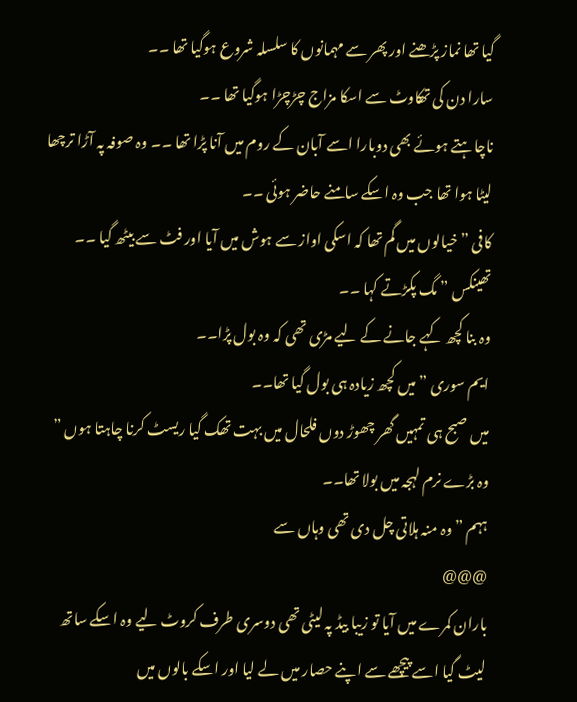گیا تھا نماز پڑھنے اور پھر سے مہمانوں کا سلسلہ شروع ہوگیا تھا ۔۔
سارا دن کی تھکاوٹ سے اسکا مزاج چڑچڑا ہوگیا تھا ۔۔
ناچاہتے ہوئے بھی دوبارا اسے آبان کے روم میں آنا پڑا تھا ۔۔ وہ صوفہ پہ آڑا ترچھا لیٹا ہوا تھا جب وہ اسکے سامنے حاضر ہوئی ۔۔
کافی ” خیالوں میں گم تھا کہ اسکی اواز سے ہوش میں آیا اور فٹ سے بیٹھ گیا ۔۔
تھینکس ” مگ پکڑتے کہا ۔۔
وہ بنا کچھ کہے جانے کے لیے مڑی تھی کہ وہ بول پڑا۔۔
ایم سوری ” میں کچھ زیادہ ہی بول گیا تھا۔۔
میں صبح ہی تمہیں گھر چھوڑ دوں فلحال میں بہت تھک گیا ریسٹ کرنا چاہتا ہوں ” وہ بڑے نرم لہجہ میں بولا تھا۔۔
ہہم ” وہ منہ ہلاتی چل دی تھی وہاں سے
@@@
باران کمرے میں آیا تو زیبا بیڈ پہ لیٹی تھی دوسری طرف کروٹ لیے وہ اسکے ساتھ لیٹ گیا اسے پیچھے سے اپنے حصار میں لے لیا اور اسکے بالوں میں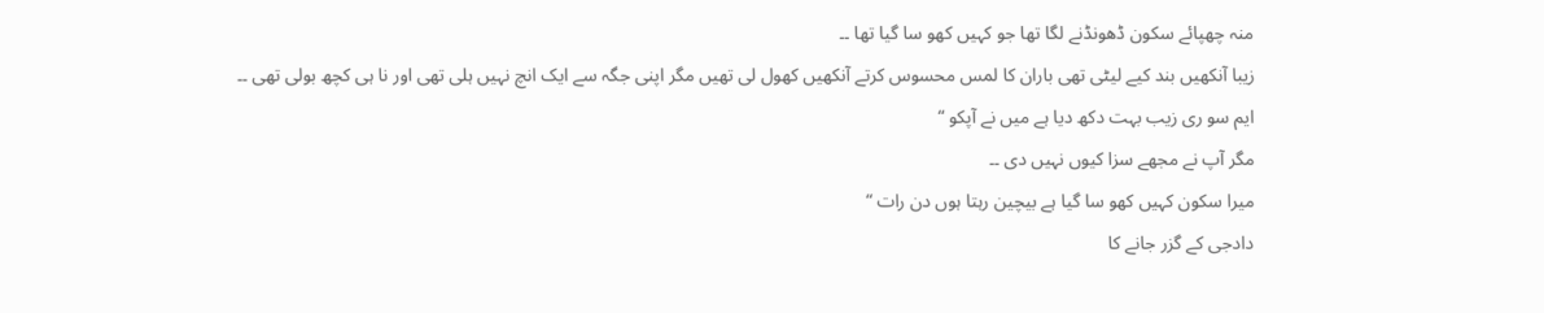منہ چھپائے سکون ڈھونڈنے لگا تھا جو کہیں کھو سا گیا تھا ۔۔
زیبا آنکھیں بند کیے لیٹی تھی باران کا لمس محسوس کرتے آنکھیں کھول لی تھیں مگر اپنی جگہ سے ایک انچ نہیں ہلی تھی اور نا ہی کچھ بولی تھی ۔۔
ایم سو ری زیب بہت دکھ دیا ہے میں نے آپکو “
مگر آپ نے مجھے سزا کیوں نہیں دی ۔۔
میرا سکون کہیں کھو سا گیا ہے بیچین رہتا ہوں دن رات “
دادجی کے گزر جانے کا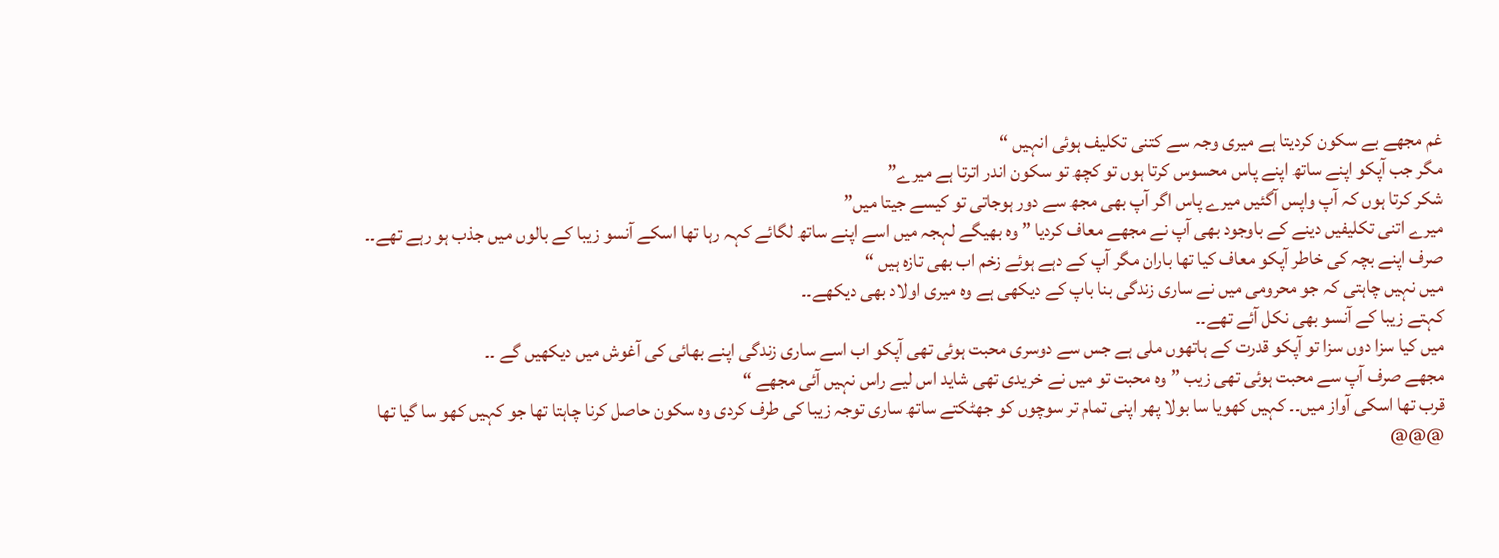غم مجھے بے سکون کردیتا ہے میری وجہ سے کتنی تکلیف ہوئی انہیں “
مگر جب آپکو اپنے ساتھ اپنے پاس محسوس کرتا ہوں تو کچھ تو سکون اندر اترتا ہے میرے”
شکر کرتا ہوں کہ آپ واپس آگئیں میرے پاس اگر آپ بھی مجھ سے دور ہوجاتی تو کیسے جیتا میں”
میرے اتنی تکلیفیں دینے کے باوجود بھی آپ نے مجھے معاف کردیا ” وہ بھیگے لہجہ میں اسے اپنے ساتھ لگائے کہہ رہا تھا اسکے آنسو زیبا کے بالوں میں جذب ہو رہے تھے۔۔
صرف اپنے بچہ کی خاطر آپکو معاف کیا تھا باران مگر آپ کے دہے ہوئے زخم اب بھی تازہ ہیں “
میں نہیں چاہتی کہ جو محرومی میں نے ساری زندگی بنا باپ کے دیکھی ہے وہ میری اولاد بھی دیکھے۔۔
کہتے زیبا کے آنسو بھی نکل آئے تھے۔۔
میں کیا سزا دوں سزا تو آپکو قدرت کے ہاتھوں ملی ہے جس سے دوسری محبت ہوئی تھی آپکو اب اسے ساری زندگی اپنے بھائی کی آغوش میں دیکھیں گے ۔۔
مجھے صرف آپ سے محبت ہوئی تھی زیب ” وہ محبت تو میں نے خریدی تھی شاید اس لیے راس نہیں آئی مجھے “
قرب تھا اسکی آواز میں۔۔ کہیں کھویا سا بولا پھر اپنی تمام تر سوچوں کو جھٹکتے ساتھ ساری توجہ زیبا کی طرف کردی وہ سکون حاصل کرنا چاہتا تھا جو کہیں کھو سا گیا تھا
@@@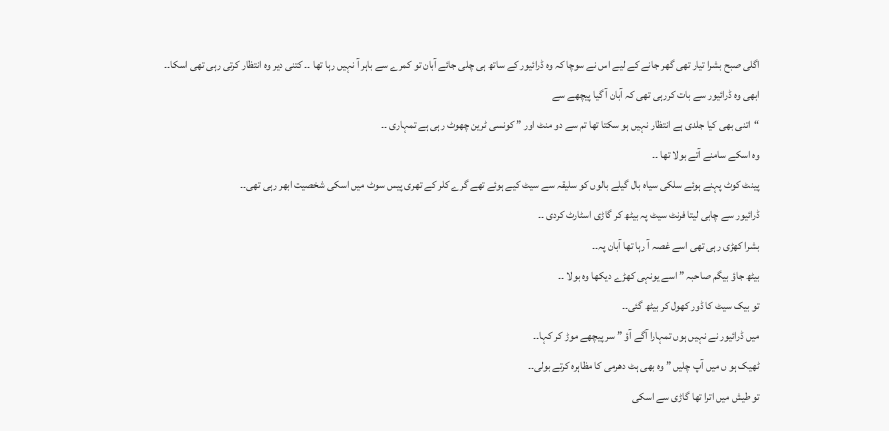اگلی صبح بشرا تیار تھی گھر جانے کے لیے اس نے سوچا کہ وہ ڈرائیور کے ساتھ ہی چلی جائے آبان تو کمرے سے باہر آ نہیں رہا تھا ۔۔ کتنی دیر وہ انتظار کرتی رہی تھی اسکا۔۔
ابھی وہ ڈرائیور سے بات کررہی تھی کہ آبان آ گیا پیچھے سے
“اتنی بھی کیا جلدی ہے انتظار نہیں ہو سکتا تھا تم سے دو منٹ اور ” کونسی ٹرین چھوٹ رہی ہے تمہاری ۔۔
وہ اسکے سامنے آتے بولا تھا ۔۔
پینٹ کوٹ پہنے ہوئے سلکی سیاہ بال گیلے بالوں کو سلیقہ سے سیٹ کیے ہوئے تھے گرے کلر کے تھری پیس سوٹ میں اسکی شخصیت ابھر رہی تھی۔۔
ڈرائیور سے چابی لیتا فرنٹ سیٹ پہ بیٹھ کر گاڑی اسٹارٹ کردی ۔۔
بشرا کھڑی رہی تھی اسے غصہ آ رہا تھا آبان پہ۔۔
بیٹھ جاؤ بیگم صاحبہ ” اسے یونہی کھڑے دیکھا وہ بولا ۔۔
تو بیک سیٹ کا ڈور کھول کر بیٹھ گئی۔۔
میں ڈرائیور نے نہیں ہوں تمہارا آگے آؤ ” سر پیچھے موڑ کر کہا۔۔
ٹھیک ہو ں میں آپ چلیں ” وہ بھی ہٹ دھرمی کا مظاہرہ کرتے بولی۔۔
تو طیش میں اترا تھا گاڑی سے اسکی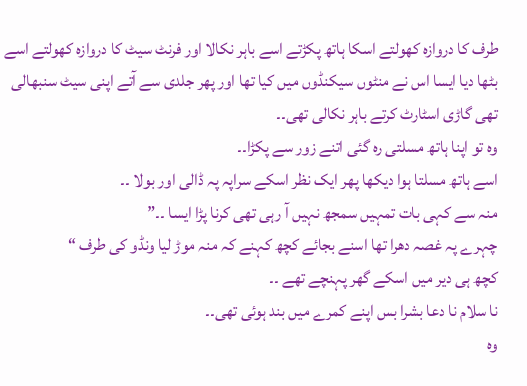طرف کا دروازہ کھولتے اسکا ہاتھ پکڑتے اسے باہر نکالا اور فرنٹ سیٹ کا دروازہ کھولتے اسے بٹھا دیا ایسا اس نے منٹوں سیکنڈوں میں کیا تھا اور پھر جلدی سے آتے اپنی سیٹ سنبھالی تھی گاڑی اسٹارٹ کرتے باہر نکالی تھی۔۔
وہ تو اپنا ہاتھ مسلتی رہ گئی اتنے زور سے پکڑا۔۔
اسے ہاتھ مسلتا ہوا دیکھا پھر ایک نظر اسکے سراپہ پہ ڈالی اور بولا ۔۔
منہ سے کہی بات تمہیں سمجھ نہیں آ رہی تھی کرنا پڑا ایسا ۔۔”
چہرے پہ غصہ دھرا تھا اسنے بجائے کچھ کہنے کہ منہ موڑ لیا ونڈو کی طرف “
کچھ ہی دیر میں اسکے گھر پہنچے تھے ۔۔
نا سلام نا دعا بشرا بس اپنے کمرے میں بند ہوئی تھی۔۔
وہ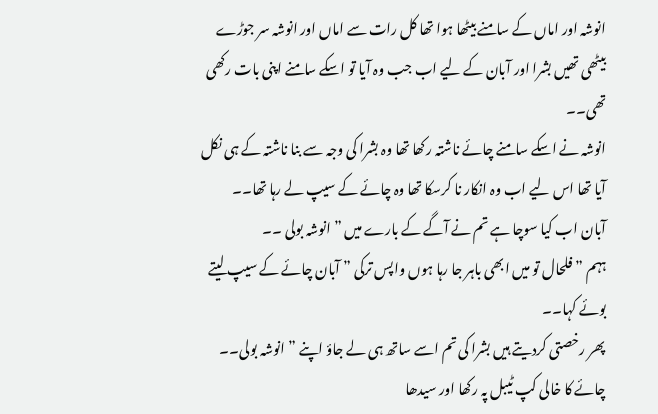انوشہ اور اماں کے سامنے بیٹھا ہوا تھا کل رات سے اماں اور انوشہ سر جوڑے بیٹھی تھیں بشرا اور آبان کے لیے اب جب وہ آیا تو اسکے سامنے اپنی بات رکھی تھی۔۔
انوشہ نے اسکے سامنے چائے ناشتہ رکھا تھا وہ بشرا کی وجہ سے بنا ناشتہ کے ہی نکل آیا تھا اس لیے اب وہ انکار نا کرسکا تھا وہ چائے کے سیپ لے رہا تھا۔۔
آبان اب کیا سوچا ہے تم نے آگے کے بارے میں ” انوشہ بولی ۔۔
ہہم ” فلحال تو میں ابھی باہر جا رہا ہوں واپس ترکی ” آبان چائے کے سیپ لیتے بوئے کہا۔۔
پھر رخصتی کردیتے ہیں بشرا کی تم اسے ساتھ ہی لے جاؤ اپنے ” انوشہ بولی۔۔
چائے کا خالی کپ ٹیبل پہ رکھا اور سیدھا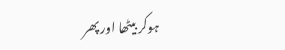ہوکر بیٹھا اور پھر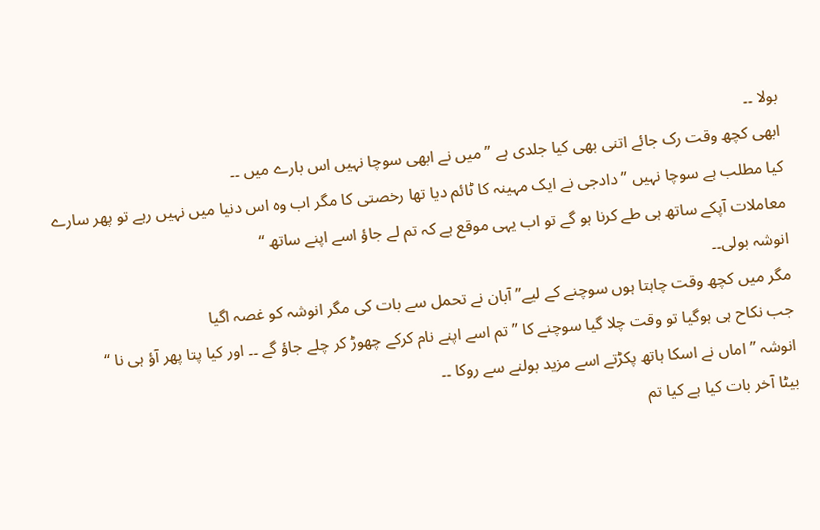بولا ۔۔
ابھی کچھ وقت رک جائے اتنی بھی کیا جلدی ہے ” میں نے ابھی سوچا نہیں اس بارے میں ۔۔
کیا مطلب ہے سوچا نہیں ” دادجی نے ایک مہینہ کا ٹائم دیا تھا رخصتی کا مگر اب وہ اس دنیا میں نہیں رہے تو پھر سارے معاملات آپکے ساتھ ہی طے کرنا ہو گے تو اب یہی موقع ہے کہ تم لے جاؤ اسے اپنے ساتھ “
انوشہ بولی۔۔
مگر میں کچھ وقت چاہتا ہوں سوچنے کے لیے” آبان نے تحمل سے بات کی مگر انوشہ کو غصہ اگیا
جب نکاح ہی ہوگیا تو وقت چلا گیا سوچنے کا ” تم اسے اپنے نام کرکے چھوڑ کر چلے جاؤ گے ۔۔ اور کیا پتا پھر آؤ ہی نا “
انوشہ ” اماں نے اسکا ہاتھ پکڑتے اسے مزید بولنے سے روکا ۔۔
بیٹا آخر بات کیا ہے کیا تم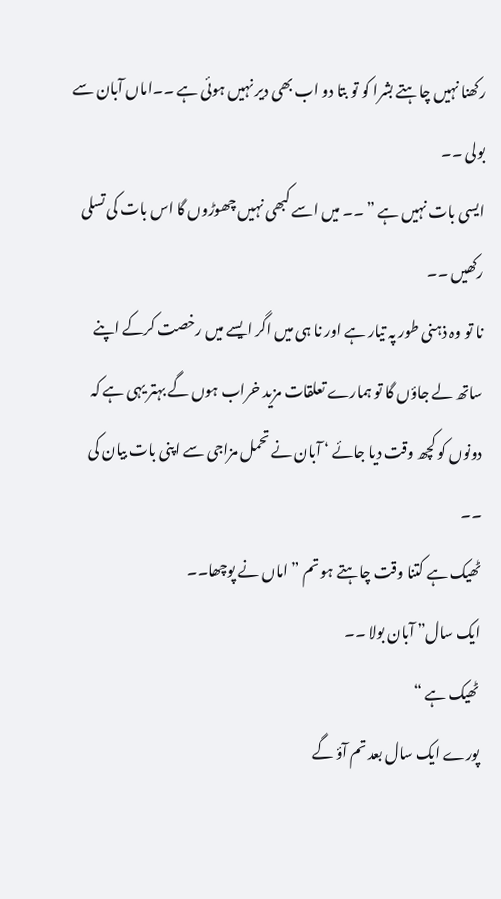رکھنا نہیں چاہتے بشرا کو تو بتا دو اب بھی دیر نہیں ہوئی ہے ۔۔اماں آبان سے بولی ۔۔
ایسی بات نہیں ہے ” ۔۔ میں اسے کبھی نہیں چھوڑوں گا اس بات کی تسلی رکھیں ۔۔
نا تو وہ ذہنی طور پہ تیار ہے اور نا ہی میں اگر ایسے میں رخصت کرکے اپنے ساتھ لے جاؤں گا تو ہمارے تعلقات مزید خراب ہوں گے بہتر یہی ہے کہ دونوں کو کچھ وقت دیا جائے ‘ آبان نے تحمل مزاجی سے اپنی بات بیان کی ۔۔
ٹھیک ہے کتنا وقت چاہتے ہو تم ” اماں نے پوچھا۔۔
ایک سال” آبان بولا ۔۔
ٹھیک ہے “
پورے ایک سال بعد تم آؤ گے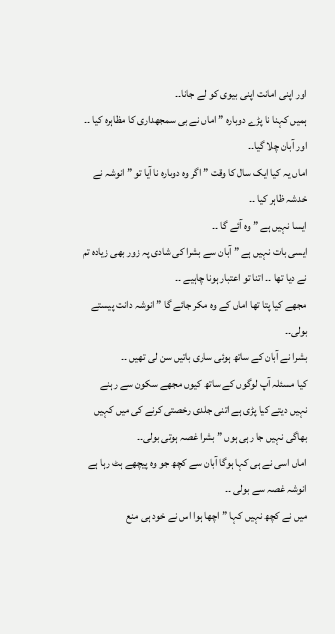اور اپنی امانت اپنی بیوی کو لے جانا۔۔
ہمیں کہنا نا پڑے دوبارہ ” اماں نے بی سمجھداری کا مظاہرہ کیا ۔۔
اور آبان چلا گیا۔۔
اماں یہ کیا ایک سال کا وقت ” اگر وہ دوںارہ نا آیا تو ” انوشہ نے خدشہ ظاہر کیا ۔۔
ایسا نہیں ہے ” وہ آئے گا ۔۔
ایسی بات نہیں ہے ” آبان سے بشرا کی شادی پہ زور بھی زیادہ تم نے دیا تھا ۔۔ اتنا تو اعتبار ہونا چاہیے ۔۔
مجھے کیا پتا تھا اماں کے وہ مکر جائے گا ” انوشہ دانت پیستے بولی۔۔
بشرا نے آبان کے ساتھ ہوئی ساری باتیں سن لی تھیں ۔۔
کیا مسئلہ آپ لوگوں کے ساتھ کیوں مجھے سکون سے رہنے نہیں دیتے کیا پڑی ہے اتنی جلدی رخصتی کرنے کی میں کہیں بھاگی نہیں جا رہی ہوں ” بشرا غصہ ہوتی بولی۔۔
اماں اسی نے ہی کہا ہوگا آبان سے کچھ جو وہ پیچھے ہٹ رہا ہے انوشہ غصہ سے بولی ۔۔
میں نے کچھ نہیں کہا ” اچھا ہوا اس نے خود ہی منع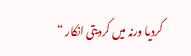کردیا ورنہ میں کردیتی انکار “